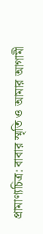প্রামাণ্যচিত্র: বাবার স্মৃতি ও আমার আগামী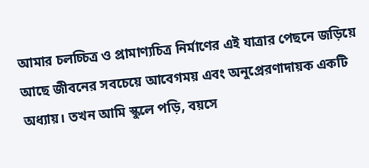আমার চলচ্চিত্র ও প্রামাণ্যচিত্র নির্মাণের এই যাত্রার পেছনে জড়িয়ে আছে জীবনের সবচেয়ে আবেগময় এবং অনুপ্রেরণাদায়ক একটি অধ্যায়। তখন আমি স্কুলে পড়ি, বয়সে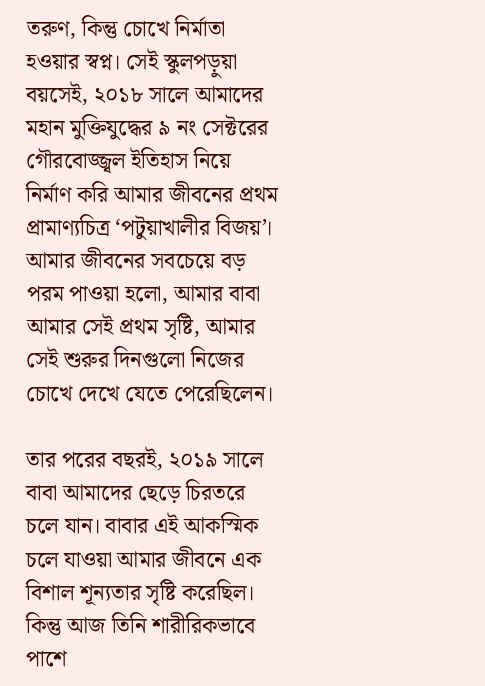তরুণ, কিন্তু চোখে নির্মাতা হওয়ার স্বপ্ন। সেই স্কুলপড়ুয়া বয়সেই, ২০১৮ সালে আমাদের মহান মুক্তিযুদ্ধের ৯ নং সেক্টরের গৌরবোজ্জ্বল ইতিহাস নিয়ে নির্মাণ করি আমার জীবনের প্রথম প্রামাণ্যচিত্র ‘পটুয়াখালীর বিজয়’। আমার জীবনের সবচেয়ে বড় পরম পাওয়া হলো, আমার বাবা আমার সেই প্রথম সৃষ্টি, আমার সেই শুরুর দিনগুলো নিজের চোখে দেখে যেতে পেরেছিলেন।

তার পরের বছরই, ২০১৯ সালে বাবা আমাদের ছেড়ে চিরতরে চলে যান। বাবার এই আকস্মিক চলে যাওয়া আমার জীবনে এক বিশাল শূন্যতার সৃষ্টি করেছিল। কিন্তু আজ তিনি শারীরিকভাবে পাশে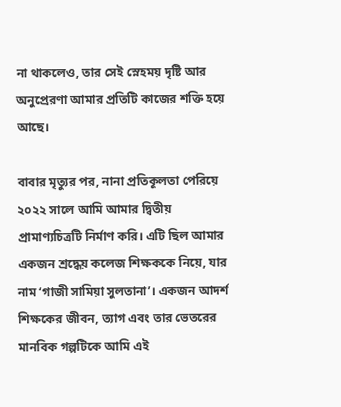না থাকলেও, তার সেই স্নেহময় দৃষ্টি আর অনুপ্রেরণা আমার প্রতিটি কাজের শক্তি হয়ে আছে।

বাবার মৃত্যুর পর, নানা প্রতিকূলতা পেরিয়ে ২০২২ সালে আমি আমার দ্বিতীয় প্রামাণ্যচিত্রটি নির্মাণ করি। এটি ছিল আমার একজন শ্রদ্ধেয় কলেজ শিক্ষককে নিয়ে, যার নাম ‘গাজী সামিয়া সুলতানা’। একজন আদর্শ শিক্ষকের জীবন, ত্যাগ এবং তার ভেতরের মানবিক গল্পটিকে আমি এই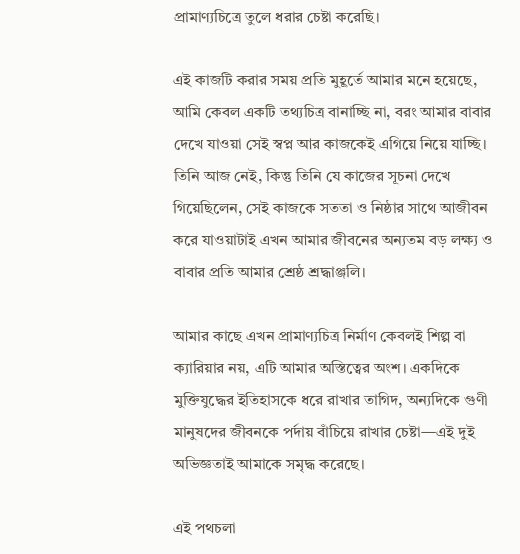প্রামাণ্যচিত্রে তুলে ধরার চেষ্টা করেছি।

এই কাজটি করার সময় প্রতি মুহূর্তে আমার মনে হয়েছে, আমি কেবল একটি তথ্যচিত্র বানাচ্ছি না, বরং আমার বাবার দেখে যাওয়া সেই স্বপ্ন আর কাজকেই এগিয়ে নিয়ে যাচ্ছি। তিনি আজ নেই, কিন্তু তিনি যে কাজের সূচনা দেখে গিয়েছিলেন, সেই কাজকে সততা ও নিষ্ঠার সাথে আজীবন করে যাওয়াটাই এখন আমার জীবনের অন্যতম বড় লক্ষ্য ও বাবার প্রতি আমার শ্রেষ্ঠ শ্রদ্ধাঞ্জলি।

আমার কাছে এখন প্রামাণ্যচিত্র নির্মাণ কেবলই শিল্প বা ক্যারিয়ার নয়, এটি আমার অস্তিত্বের অংশ। একদিকে মুক্তিযুদ্ধের ইতিহাসকে ধরে রাখার তাগিদ, অন্যদিকে গুণী মানুষদের জীবনকে পর্দায় বাঁচিয়ে রাখার চেষ্টা—এই দুই অভিজ্ঞতাই আমাকে সমৃদ্ধ করেছে।

এই পথচলা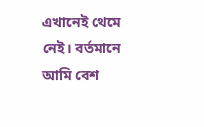এখানেই থেমে নেই। বর্তমানে আমি বেশ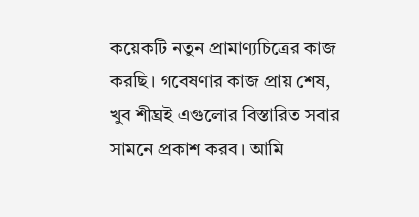কয়েকটি নতুন প্রামাণ্যচিত্রের কাজ করছি। গবেষণার কাজ প্রায় শেষ, খুব শীঘ্রই এগুলোর বিস্তারিত সবার সামনে প্রকাশ করব। আমি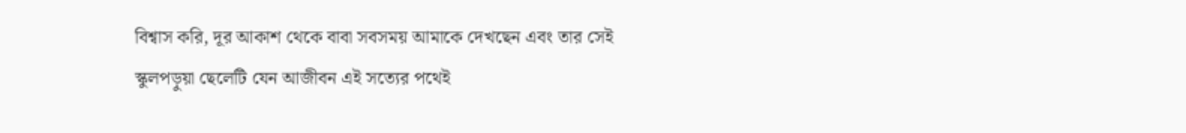বিশ্বাস করি, দূর আকাশ থেকে বাবা সবসময় আমাকে দেখছেন এবং তার সেই স্কুলপড়ুয়া ছেলেটি যেন আজীবন এই সত্যের পথেই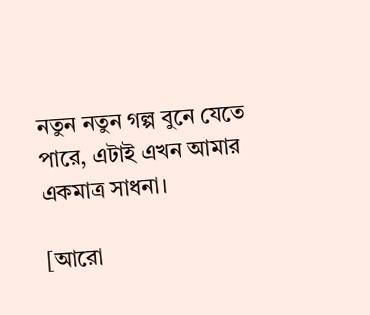নতুন নতুন গল্প বুনে যেতে পারে, এটাই এখন আমার একমাত্র সাধনা।

[আরো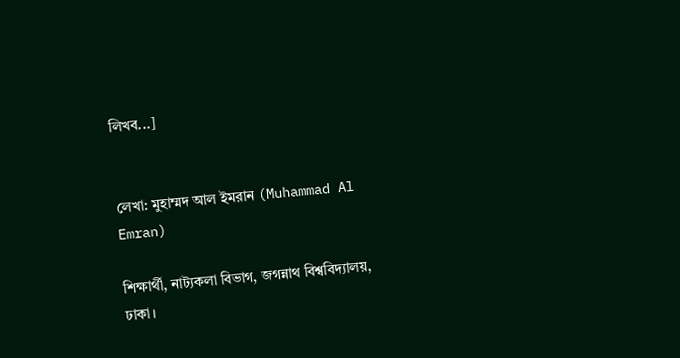লিখব...]


লেখা: মুহাম্মদ আল ইমরান (Muhammad Al Emran)

শিক্ষার্থী, নাট্যকলা বিভাগ, জগন্নাথ বিশ্ববিদ্যালয়, ঢাকা।